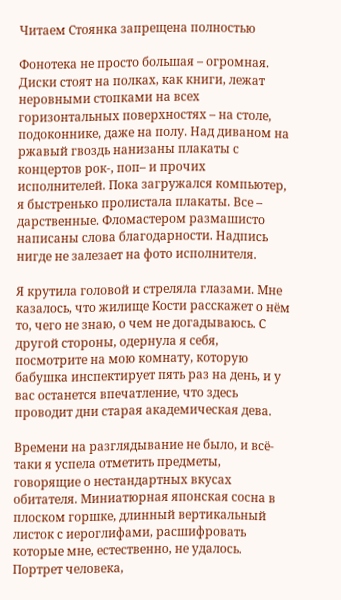Читаем Стоянка запрещена полностью

Фонотека не просто большая – огромная. Диски стоят на полках, как книги, лежат неровными стопками на всех горизонтальных поверхностях – на столе, подоконнике, даже на полу. Над диваном на ржавый гвоздь нанизаны плакаты с концертов рок-, поп– и прочих исполнителей. Пока загружался компьютер, я быстренько пролистала плакаты. Все – дарственные. Фломастером размашисто написаны слова благодарности. Надпись нигде не залезает на фото исполнителя.

Я крутила головой и стреляла глазами. Мне казалось, что жилище Кости расскажет о нём то, чего не знаю, о чем не догадываюсь. С другой стороны, одернула я себя, посмотрите на мою комнату, которую бабушка инспектирует пять раз на день, и у вас останется впечатление, что здесь проводит дни старая академическая дева.

Времени на разглядывание не было, и всё-таки я успела отметить предметы, говорящие о нестандартных вкусах обитателя. Миниатюрная японская сосна в плоском горшке, длинный вертикальный листок с иероглифами, расшифровать которые мне, естественно, не удалось. Портрет человека,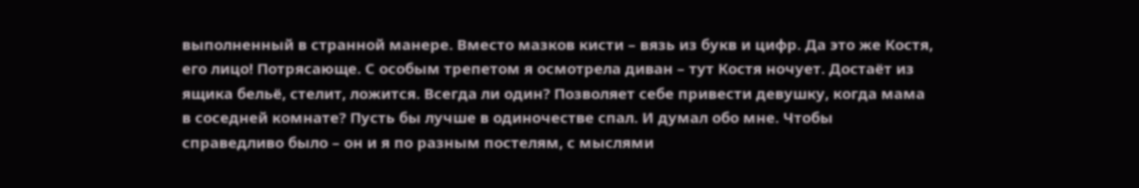выполненный в странной манере. Вместо мазков кисти – вязь из букв и цифр. Да это же Костя, его лицо! Потрясающе. С особым трепетом я осмотрела диван – тут Костя ночует. Достаёт из ящика бельё, стелит, ложится. Всегда ли один? Позволяет себе привести девушку, когда мама в соседней комнате? Пусть бы лучше в одиночестве спал. И думал обо мне. Чтобы справедливо было – он и я по разным постелям, с мыслями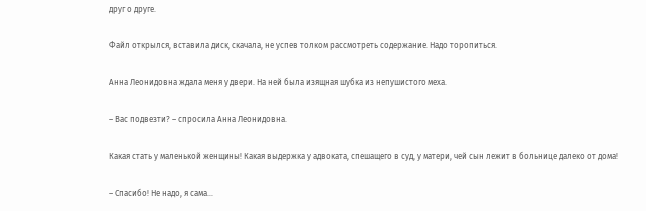друг о друге.

Файл открылся, вставила диск, скачала, не успев толком рассмотреть содержание. Надо торопиться.

Анна Леонидовна ждала меня у двери. На ней была изящная шубка из непушистого меха.

– Вас подвезти? – спросила Анна Леонидовна.

Какая стать у маленькой женщины! Какая выдержка у адвоката, спешащего в суд, у матери, чей сын лежит в больнице далеко от дома!

– Спасибо! Не надо, я сама…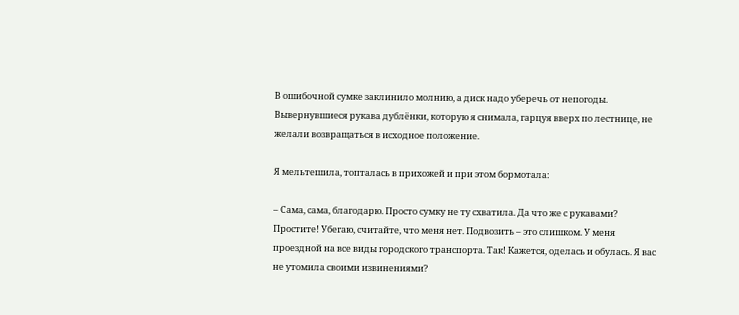В ошибочной сумке заклинило молнию, а диск надо уберечь от непогоды. Вывернувшиеся рукава дублёнки, которую я снимала, гарцуя вверх по лестнице, не желали возвращаться в исходное положение.

Я мельтешила, топталась в прихожей и при этом бормотала:

– Сама, сама, благодарю. Просто сумку не ту схватила. Да что же с рукавами? Простите! Убегаю, считайте, что меня нет. Подвозить – это слишком. У меня проездной на все виды городского транспорта. Так! Кажется, оделась и обулась. Я вас не утомила своими извинениями?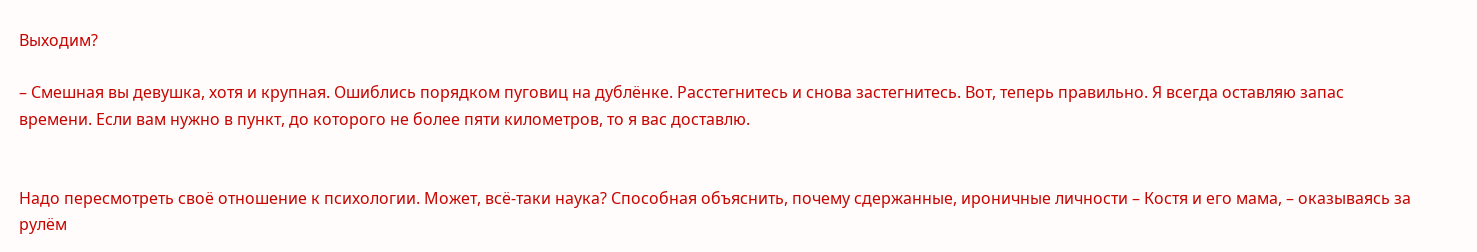Выходим?

– Смешная вы девушка, хотя и крупная. Ошиблись порядком пуговиц на дублёнке. Расстегнитесь и снова застегнитесь. Вот, теперь правильно. Я всегда оставляю запас времени. Если вам нужно в пункт, до которого не более пяти километров, то я вас доставлю.


Надо пересмотреть своё отношение к психологии. Может, всё-таки наука? Способная объяснить, почему сдержанные, ироничные личности – Костя и его мама, – оказываясь за рулём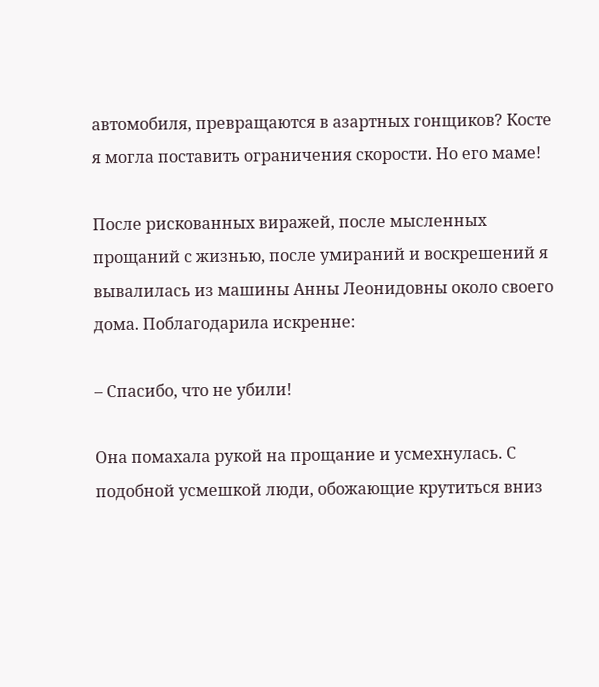автомобиля, превращаются в азартных гонщиков? Косте я могла поставить ограничения скорости. Но его маме!

После рискованных виражей, после мысленных прощаний с жизнью, после умираний и воскрешений я вывалилась из машины Анны Леонидовны около своего дома. Поблагодарила искренне:

– Спасибо, что не убили!

Она помахала рукой на прощание и усмехнулась. С подобной усмешкой люди, обожающие крутиться вниз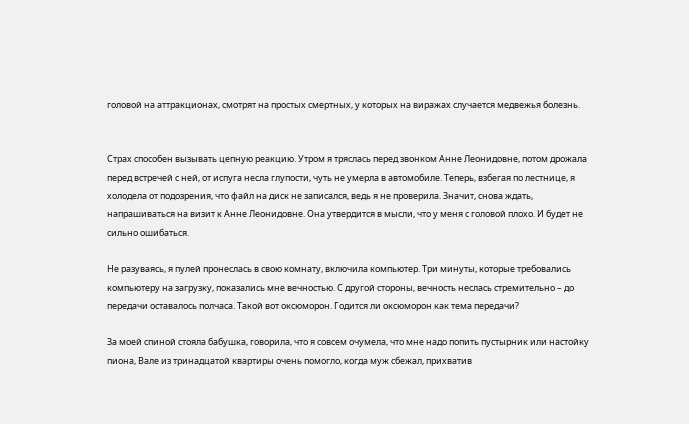головой на аттракционах, смотрят на простых смертных, у которых на виражах случается медвежья болезнь.


Страх способен вызывать цепную реакцию. Утром я тряслась перед звонком Анне Леонидовне, потом дрожала перед встречей с ней, от испуга несла глупости, чуть не умерла в автомобиле. Теперь, взбегая по лестнице, я холодела от подозрения, что файл на диск не записался, ведь я не проверила. Значит, снова ждать, напрашиваться на визит к Анне Леонидовне. Она утвердится в мысли, что у меня с головой плохо. И будет не сильно ошибаться.

Не разуваясь, я пулей пронеслась в свою комнату, включила компьютер. Три минуты, которые требовались компьютеру на загрузку, показались мне вечностью. С другой стороны, вечность неслась стремительно – до передачи оставалось полчаса. Такой вот оксюморон. Годится ли оксюморон как тема передачи?

За моей спиной стояла бабушка, говорила, что я совсем очумела, что мне надо попить пустырник или настойку пиона, Вале из тринадцатой квартиры очень помогло, когда муж сбежал, прихватив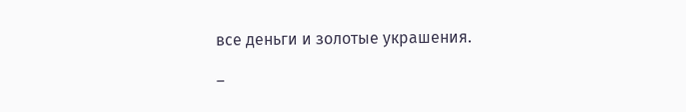все деньги и золотые украшения.

–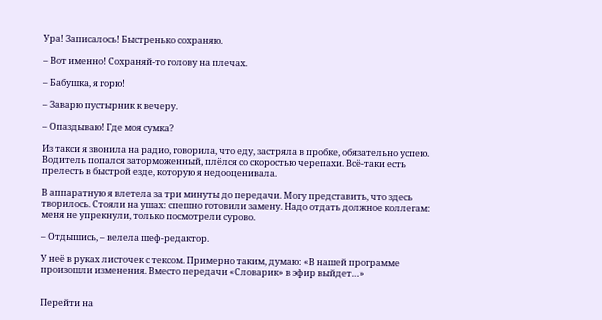Ура! Записалось! Быстренько сохраняю.

– Вот именно! Сохраняй-то голову на плечах.

– Бабушка, я горю!

– Заварю пустырник к вечеру.

– Опаздываю! Где моя сумка?

Из такси я звонила на радио, говорила, что еду, застряла в пробке, обязательно успею. Водитель попался заторможенный, плёлся со скоростью черепахи. Всё-таки есть прелесть в быстрой езде, которую я недооценивала.

В аппаратную я влетела за три минуты до передачи. Могу представить, что здесь творилось. Стояли на ушах: спешно готовили замену. Надо отдать должное коллегам: меня не упрекнули, только посмотрели сурово.

– Отдышись, – велела шеф-редактор.

У неё в руках листочек с тексом. Примерно таким, думаю: «В нашей программе произошли изменения. Вместо передачи «Словарик» в эфир выйдет…»


Перейти на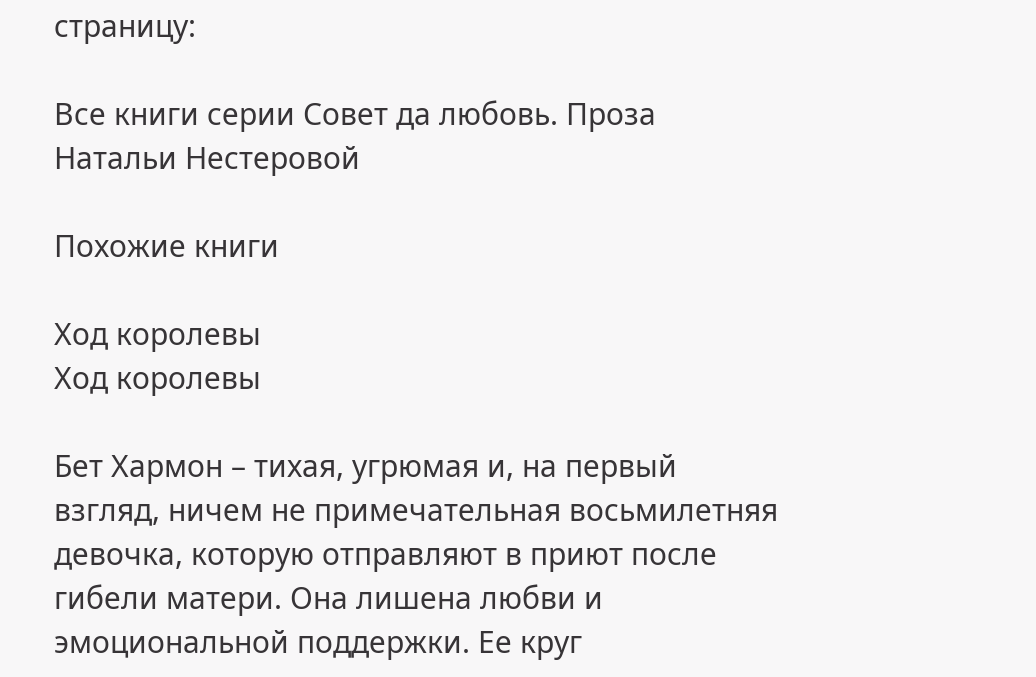страницу:

Все книги серии Совет да любовь. Проза Натальи Нестеровой

Похожие книги

Ход королевы
Ход королевы

Бет Хармон – тихая, угрюмая и, на первый взгляд, ничем не примечательная восьмилетняя девочка, которую отправляют в приют после гибели матери. Она лишена любви и эмоциональной поддержки. Ее круг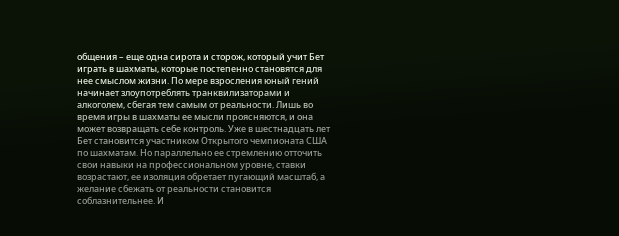общения – еще одна сирота и сторож, который учит Бет играть в шахматы, которые постепенно становятся для нее смыслом жизни. По мере взросления юный гений начинает злоупотреблять транквилизаторами и алкоголем, сбегая тем самым от реальности. Лишь во время игры в шахматы ее мысли проясняются, и она может возвращать себе контроль. Уже в шестнадцать лет Бет становится участником Открытого чемпионата США по шахматам. Но параллельно ее стремлению отточить свои навыки на профессиональном уровне, ставки возрастают, ее изоляция обретает пугающий масштаб, а желание сбежать от реальности становится соблазнительнее. И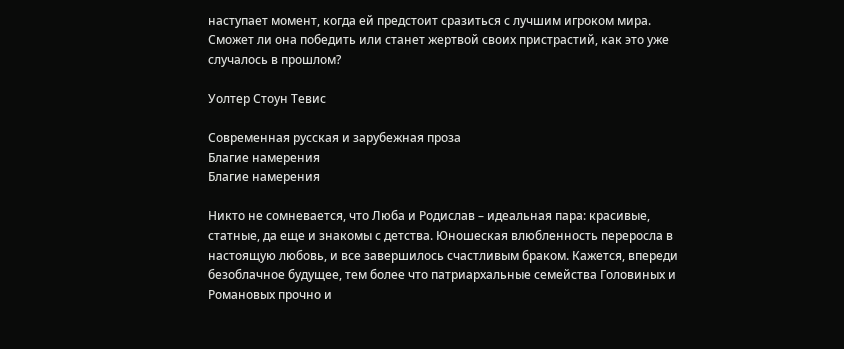наступает момент, когда ей предстоит сразиться с лучшим игроком мира. Сможет ли она победить или станет жертвой своих пристрастий, как это уже случалось в прошлом?

Уолтер Стоун Тевис

Современная русская и зарубежная проза
Благие намерения
Благие намерения

Никто не сомневается, что Люба и Родислав – идеальная пара: красивые, статные, да еще и знакомы с детства. Юношеская влюбленность переросла в настоящую любовь, и все завершилось счастливым браком. Кажется, впереди безоблачное будущее, тем более что патриархальные семейства Головиных и Романовых прочно и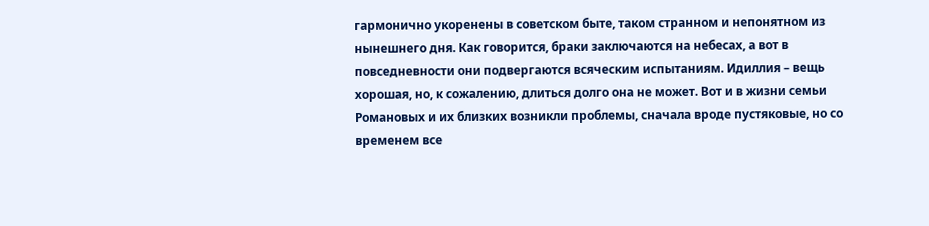гармонично укоренены в советском быте, таком странном и непонятном из нынешнего дня. Как говорится, браки заключаются на небесах, а вот в повседневности они подвергаются всяческим испытаниям. Идиллия – вещь хорошая, но, к сожалению, длиться долго она не может. Вот и в жизни семьи Романовых и их близких возникли проблемы, сначала вроде пустяковые, но со временем все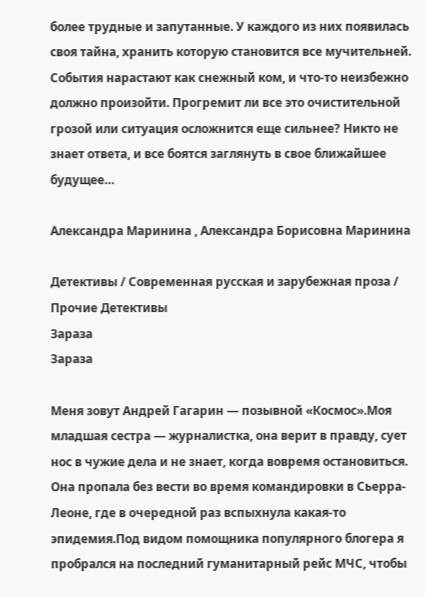более трудные и запутанные. У каждого из них появилась своя тайна, хранить которую становится все мучительней. События нарастают как снежный ком, и что-то неизбежно должно произойти. Прогремит ли все это очистительной грозой или ситуация осложнится еще сильнее? Никто не знает ответа, и все боятся заглянуть в свое ближайшее будущее…

Александра Маринина , Александра Борисовна Маринина

Детективы / Современная русская и зарубежная проза / Прочие Детективы
Зараза
Зараза

Меня зовут Андрей Гагарин — позывной «Космос».Моя младшая сестра — журналистка, она верит в правду, сует нос в чужие дела и не знает, когда вовремя остановиться. Она пропала без вести во время командировки в Сьерра-Леоне, где в очередной раз вспыхнула какая-то эпидемия.Под видом помощника популярного блогера я пробрался на последний гуманитарный рейс МЧС, чтобы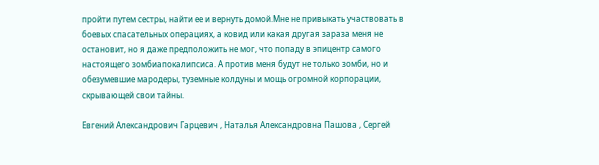пройти путем сестры, найти ее и вернуть домой.Мне не привыкать участвовать в боевых спасательных операциях, а ковид или какая другая зараза меня не остановит, но я даже предположить не мог, что попаду в эпицентр самого настоящего зомбиапокалипсиса. А против меня будут не только зомби, но и обезумевшие мародеры, туземные колдуны и мощь огромной корпорации, скрывающей свои тайны.

Евгений Александрович Гарцевич , Наталья Александровна Пашова , Сергей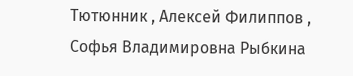Тютюнник , Алексей Филиппов , Софья Владимировна Рыбкина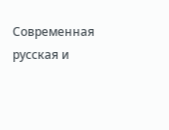Современная русская и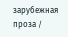зарубежная проза /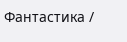Фантастика /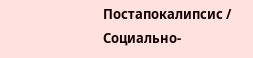Постапокалипсис / Социально-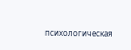психологическая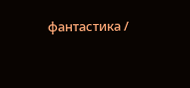фантастика /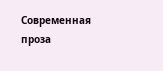Современная проза